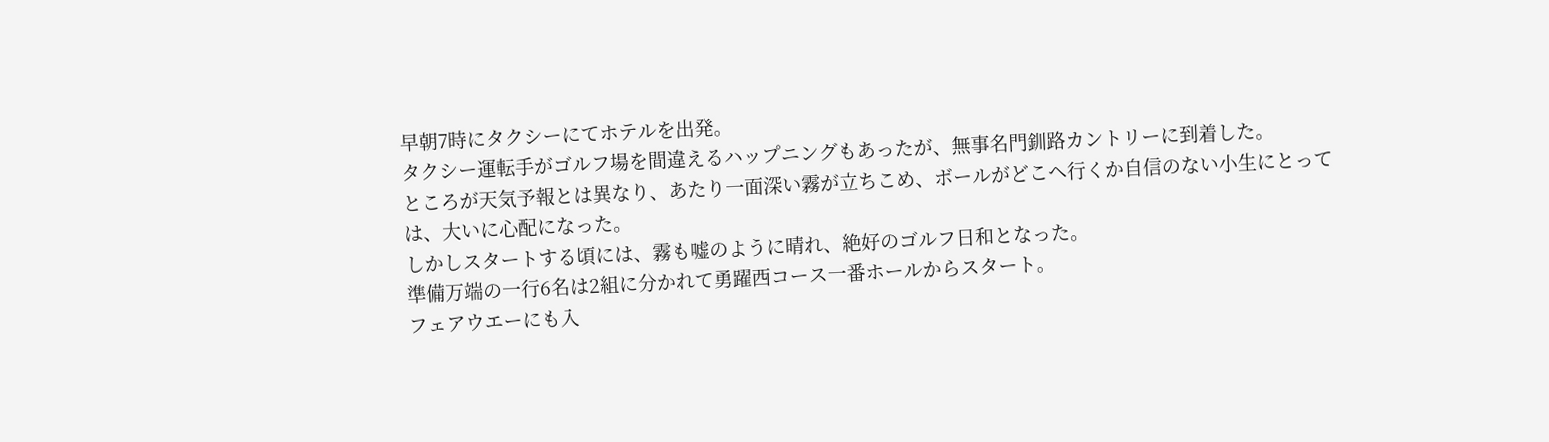早朝7時にタクシーにてホテルを出発。
タクシー運転手がゴルフ場を間違えるハップニングもあったが、無事名門釧路カントリーに到着した。
ところが天気予報とは異なり、あたり一面深い霧が立ちこめ、ボールがどこヘ行くか自信のない小生にとっては、大いに心配になった。
しかしスタートする頃には、霧も嘘のように晴れ、絶好のゴルフ日和となった。
準備万端の一行6名は2組に分かれて勇躍西コース一番ホールからスタート。
フェアウエーにも入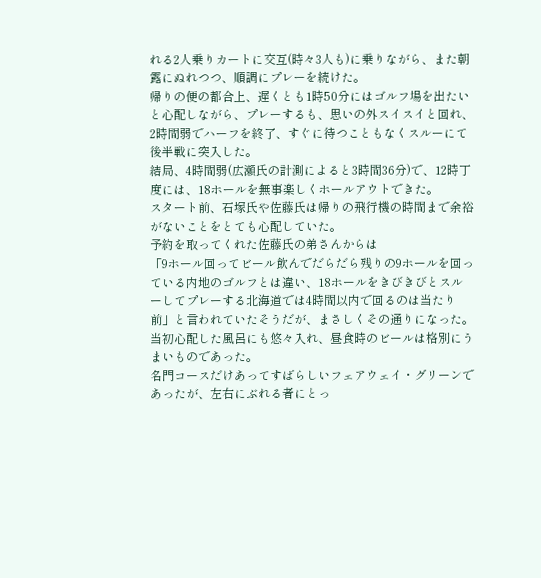れる2人乗りカートに交互(時々3人も)に乗りながら、また朝露にぬれつつ、順調にプレーを続けた。
帰りの便の都合上、遅くとも1時50分にはゴルフ場を出たいと心配しながら、プレーするも、思いの外スイスイと回れ、2時間弱でハーフを終了、すぐに待つこともなくスルーにて後半戦に突入した。
結局、4時間弱(広瀬氏の計測によると3時間36分)で、12時丁度には、18ホールを無事楽しくホールアウトできた。
スタート前、石塚氏や佐藤氏は帰りの飛行機の時間まで余裕がないことをとても心配していた。
予約を取ってくれた佐藤氏の弟さんからは
「9ホール回ってビール飲んでだらだら残りの9ホールを回っている内地のゴルフとは違い、18ホールをきびきびとスルーしてプレーする北海道では4時間以内で回るのは当たり前」と言われていたそうだが、まさしくその通りになった。
当初心配した風呂にも悠々入れ、昼食時のビールは格別にうまいものであった。
名門コースだけあってすばらしいフェアウェイ・グリーンであったが、左右にぶれる者にとっ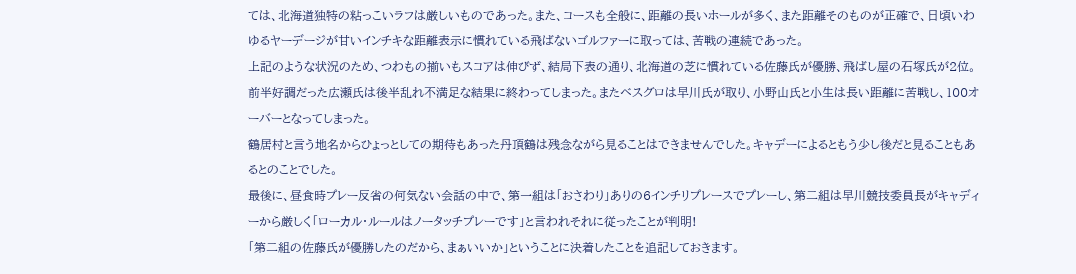ては、北海道独特の粘っこいラフは厳しいものであった。また、コースも全般に、距離の長いホールが多く、また距離そのものが正確で、日頃いわゆるヤーデージが甘いインチキな距離表示に慣れている飛ばないゴルファーに取っては、苦戦の連続であった。
上記のような状況のため、つわもの揃いもスコアは伸びず、結局下表の通り、北海道の芝に慣れている佐藤氏が優勝、飛ばし屋の石塚氏が2位。
前半好調だった広瀬氏は後半乱れ不満足な結果に終わってしまった。またベスグロは早川氏が取り、小野山氏と小生は長い距離に苦戦し、100オーバーとなってしまった。
鶴居村と言う地名からひょっとしての期待もあった丹頂鶴は残念ながら見ることはできませんでした。キャデーによるともう少し後だと見ることもあるとのことでした。
最後に、昼食時プレー反省の何気ない会話の中で、第一組は「おさわり」ありの6インチリプレースでプレーし、第二組は早川競技委員長がキャディーから厳しく「ローカル・ルールはノータッチプレーです」と言われそれに従ったことが判明!
「第二組の佐藤氏が優勝したのだから、まぁいいか」ということに決着したことを追記しておきます。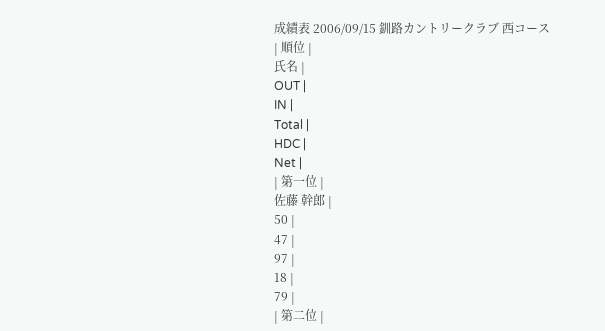成績表 2006/09/15 釧路カントリークラブ 西コース
| 順位 |
氏名 |
OUT |
IN |
Total |
HDC |
Net |
| 第一位 |
佐藤 幹郎 |
50 |
47 |
97 |
18 |
79 |
| 第二位 |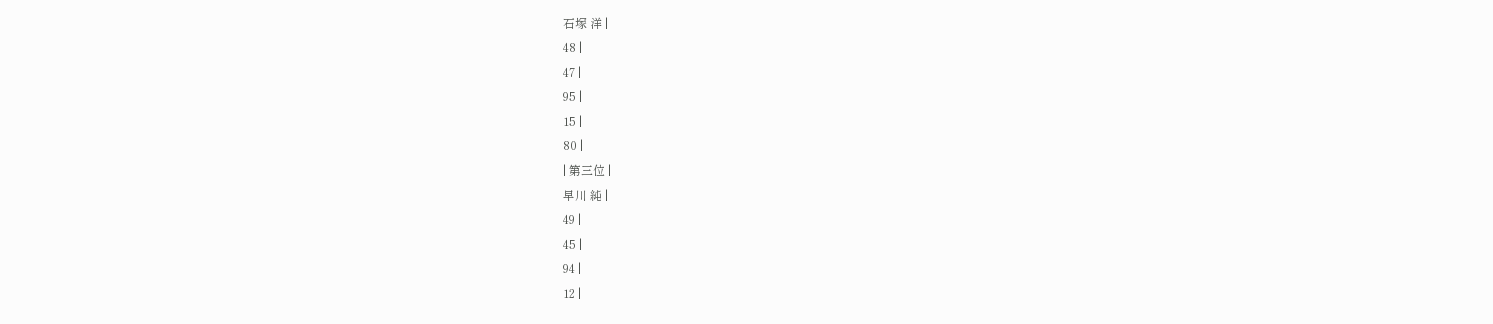石塚 洋 |
48 |
47 |
95 |
15 |
80 |
| 第三位 |
早川 純 |
49 |
45 |
94 |
12 |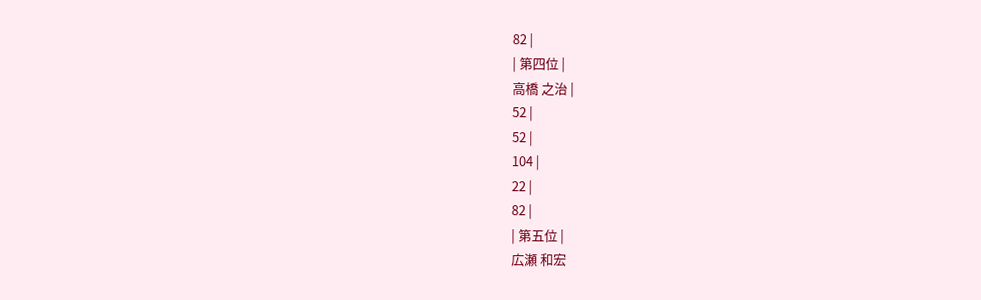82 |
| 第四位 |
高橋 之治 |
52 |
52 |
104 |
22 |
82 |
| 第五位 |
広瀬 和宏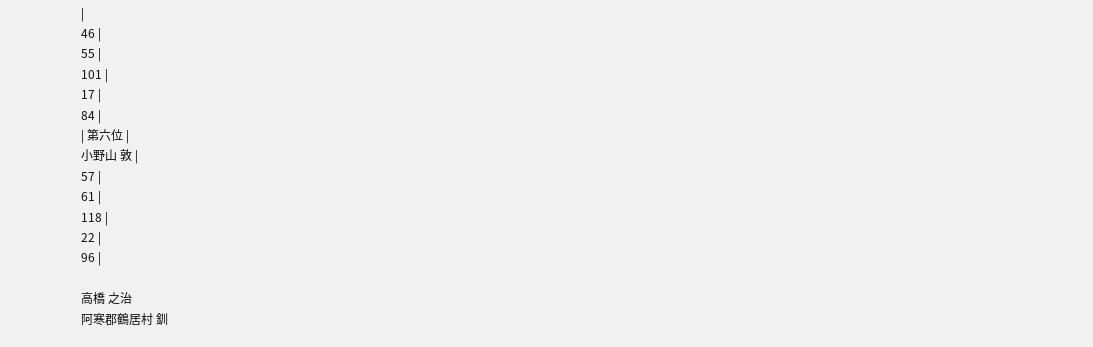|
46 |
55 |
101 |
17 |
84 |
| 第六位 |
小野山 敦 |
57 |
61 |
118 |
22 |
96 |

高橋 之治
阿寒郡鶴居村 釧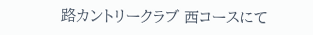路カントリークラブ 西コースにて